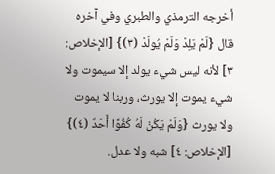أخرجه الترمذي والطبري وفي آخره قال {لَمْ يَلِدْ وَلَمْ يُولَدْ (٣)} [الإخلاص: ٣] لأنه ليس شيء يولد إلا سيموت ولا شيء يموت إلا يورث، وربنا لا يموت ولا يورث {وَلَمْ يَكُنْ لَهُ كُفُوًا أَحَدٌ (٤)} [الإخلاص: ٤] شبه ولا عدل.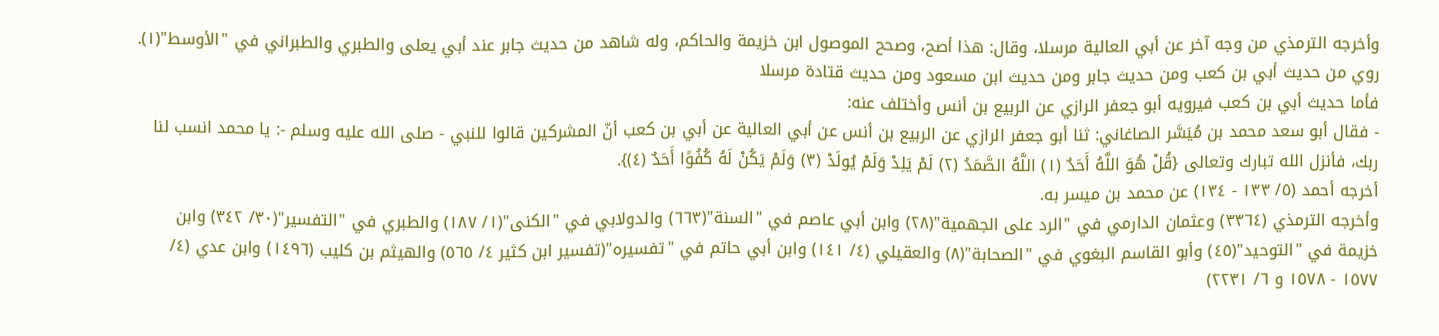وأخرجه الترمذي من وجه آخر عن أبي العالية مرسلا، وقال: هذا أصح، وصحح الموصول ابن خزيمة والحاكم، وله شاهد من حديث جابر عند أبي يعلى والطبري والطبراني في "الأوسط"(١).
روي من حديث أبي بن كعب ومن حديث جابر ومن حديث ابن مسعود ومن حديث قتادة مرسلا
فأما حديث أبي بن كعب فيرويه أبو جعفر الرازي عن الربيع بن أنس وأختلف عنه:
- فقال أبو سعد محمد بن مُيَسَّر الصاغاني: ثنا أبو جعفر الرازي عن الربيع بن أنس عن أبي العالية عن أبي بن كعب أنّ المشركين قالوا للنبي - صلى الله عليه وسلم -: يا محمد انسب لنا ربك، فأنزل الله تبارك وتعالى {قُلْ هُوَ اللَّهُ أَحَدٌ (١) اللَّهُ الصَّمَدُ (٢) لَمْ يَلِدْ وَلَمْ يُولَدْ (٣) وَلَمْ يَكُنْ لَهُ كُفُوًا أَحَدٌ (٤)}.
أخرجه أحمد (٥/ ١٣٣ - ١٣٤) عن محمد بن ميسر به.
وأخرجه الترمذي (٣٣٦٤) وعثمان الدارمي في "الرد على الجهمية"(٢٨) وابن أبي عاصم في "السنة"(٦٦٣) والدولابي في "الكنى"(١/ ١٨٧) والطبري في "التفسير"(٣٠/ ٣٤٢) وابن خزيمة في "التوحيد"(٤٥) وأبو القاسم البغوي في "الصحابة"(٨) والعقيلي (٤/ ١٤١) وابن أبي حاتم في "تفسيره"(تفسير ابن كثير ٤/ ٥٦٥) والهيثم بن كليب (١٤٩٦) وابن عدي (٤/ ١٥٧٧ - ١٥٧٨ و ٦/ ٢٢٣١)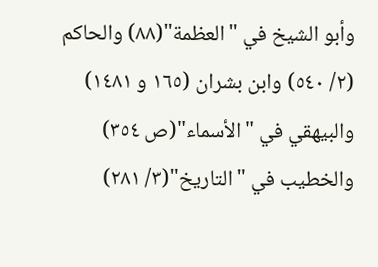وأبو الشيخ في "العظمة"(٨٨) والحاكم (٢/ ٥٤٠) وابن بشران (١٦٥ و ١٤٨١) والبيهقي في "الأسماء"(ص ٣٥٤) والخطيب في "التاريخ"(٣/ ٢٨١)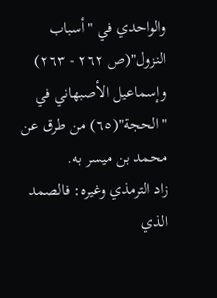والواحدي في "أسباب النزول"(ص ٢٦٢ - ٢٦٣) وإسماعيل الأصبهاني في "الحجة"(٦٥) من طرق عن محمد بن ميسر به.
زاد الترمذي وغيره: فالصمد الذي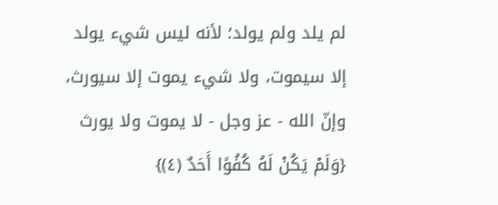لم يلد ولم يولد؛ لأنه ليس شيء يولد إلا سيموت، ولا شيء يموت إلا سيورث، وإنّ الله - عز وجل - لا يموت ولا يورث {وَلَمْ يَكُنْ لَهُ كُفُوًا أَحَدٌ (٤)}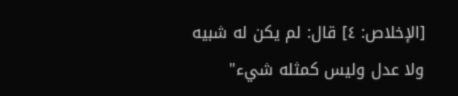[الإخلاص: ٤] قال: لم يكن له شبيه ولا عدل وليس كمثله شيء"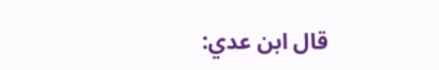قال ابن عدي: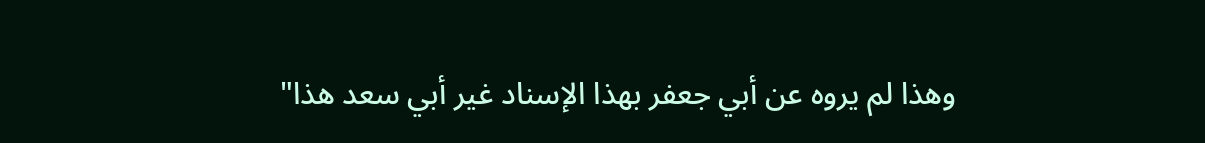وهذا لم يروه عن أبي جعفر بهذا الإسناد غير أبي سعد هذا"